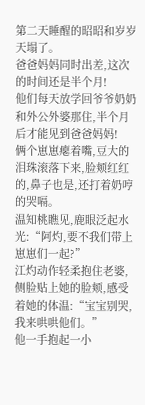第二天睡醒的昭昭和岁岁天塌了。
爸爸妈妈同时出差,这次的时间还是半个月!
他们每天放学回爷爷奶奶和外公外婆那住,半个月后才能见到爸爸妈妈!
俩个崽崽瘪着嘴,豆大的泪珠滚落下来,脸颊红红的,鼻子也是,还打着奶哼的哭嗝。
温知桃瞧见,鹿眼泛起水光:“阿灼,要不我们带上崽崽们一起?”
江灼动作轻柔抱住老婆,侧脸贴上她的脸颊,感受着她的体温:“宝宝别哭,我来哄哄他们。”
他一手抱起一小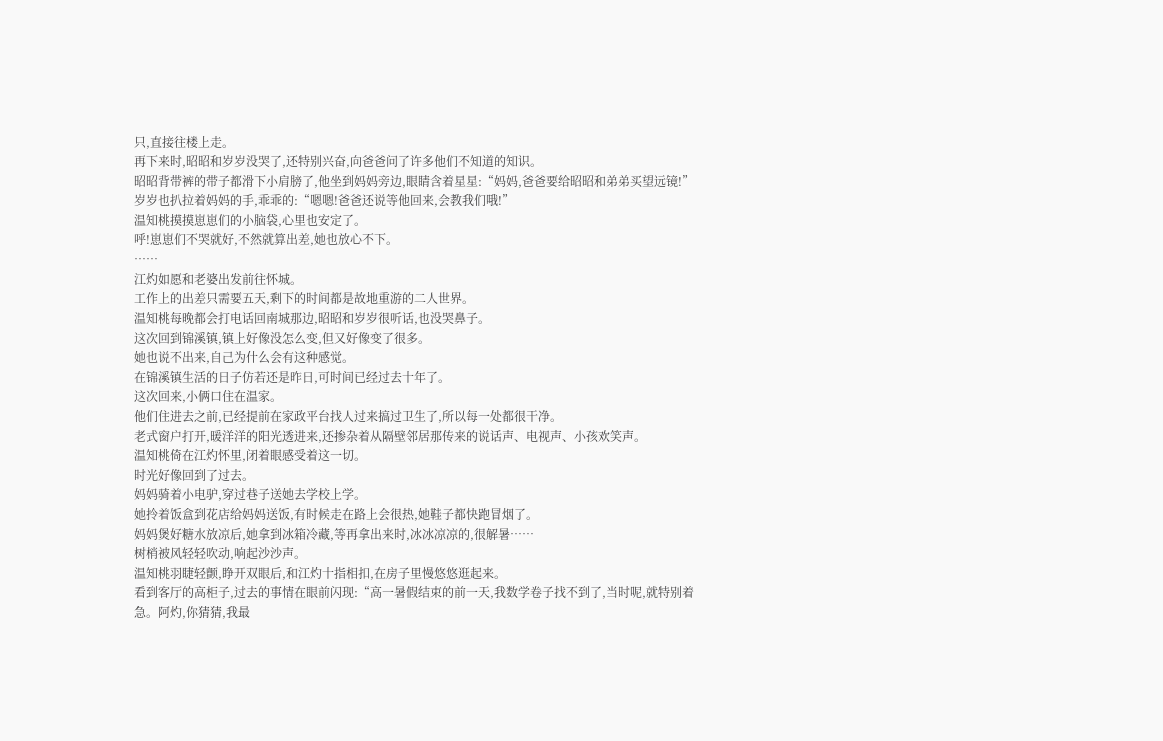只,直接往楼上走。
再下来时,昭昭和岁岁没哭了,还特别兴奋,向爸爸问了许多他们不知道的知识。
昭昭背带裤的带子都滑下小肩膀了,他坐到妈妈旁边,眼睛含着星星:“妈妈,爸爸要给昭昭和弟弟买望远镜!”
岁岁也扒拉着妈妈的手,乖乖的:“嗯嗯!爸爸还说等他回来,会教我们哦!”
温知桃摸摸崽崽们的小脑袋,心里也安定了。
呼!崽崽们不哭就好,不然就算出差,她也放心不下。
……
江灼如愿和老婆出发前往怀城。
工作上的出差只需要五天,剩下的时间都是故地重游的二人世界。
温知桃每晚都会打电话回南城那边,昭昭和岁岁很听话,也没哭鼻子。
这次回到锦溪镇,镇上好像没怎么变,但又好像变了很多。
她也说不出来,自己为什么会有这种感觉。
在锦溪镇生活的日子仿若还是昨日,可时间已经过去十年了。
这次回来,小俩口住在温家。
他们住进去之前,已经提前在家政平台找人过来搞过卫生了,所以每一处都很干净。
老式窗户打开,暖洋洋的阳光透进来,还掺杂着从隔壁邻居那传来的说话声、电视声、小孩欢笑声。
温知桃倚在江灼怀里,闭着眼感受着这一切。
时光好像回到了过去。
妈妈骑着小电驴,穿过巷子送她去学校上学。
她拎着饭盒到花店给妈妈送饭,有时候走在路上会很热,她鞋子都快跑冒烟了。
妈妈煲好糖水放凉后,她拿到冰箱冷藏,等再拿出来时,冰冰凉凉的,很解暑……
树梢被风轻轻吹动,响起沙沙声。
温知桃羽睫轻颤,睁开双眼后,和江灼十指相扣,在房子里慢悠悠逛起来。
看到客厅的高柜子,过去的事情在眼前闪现:“高一暑假结束的前一天,我数学卷子找不到了,当时呢,就特别着急。阿灼,你猜猜,我最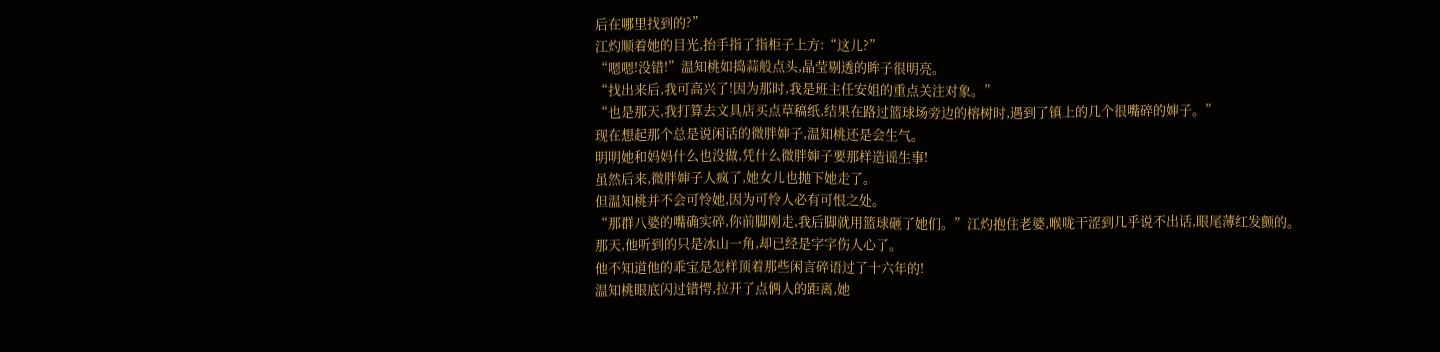后在哪里找到的?”
江灼顺着她的目光,抬手指了指柜子上方:“这儿?”
“嗯嗯!没错!”温知桃如捣蒜般点头,晶莹剔透的眸子很明亮。
“找出来后,我可高兴了!因为那时,我是班主任安姐的重点关注对象。”
“也是那天,我打算去文具店买点草稿纸,结果在路过篮球场旁边的榕树时,遇到了镇上的几个很嘴碎的婶子。”
现在想起那个总是说闲话的微胖婶子,温知桃还是会生气。
明明她和妈妈什么也没做,凭什么微胖婶子要那样造谣生事!
虽然后来,微胖婶子人疯了,她女儿也抛下她走了。
但温知桃并不会可怜她,因为可怜人必有可恨之处。
“那群八婆的嘴确实碎,你前脚刚走,我后脚就用篮球砸了她们。”江灼抱住老婆,喉咙干涩到几乎说不出话,眼尾薄红发颤的。
那天,他听到的只是冰山一角,却已经是字字伤人心了。
他不知道他的乖宝是怎样顶着那些闲言碎语过了十六年的!
温知桃眼底闪过错愕,拉开了点俩人的距离,她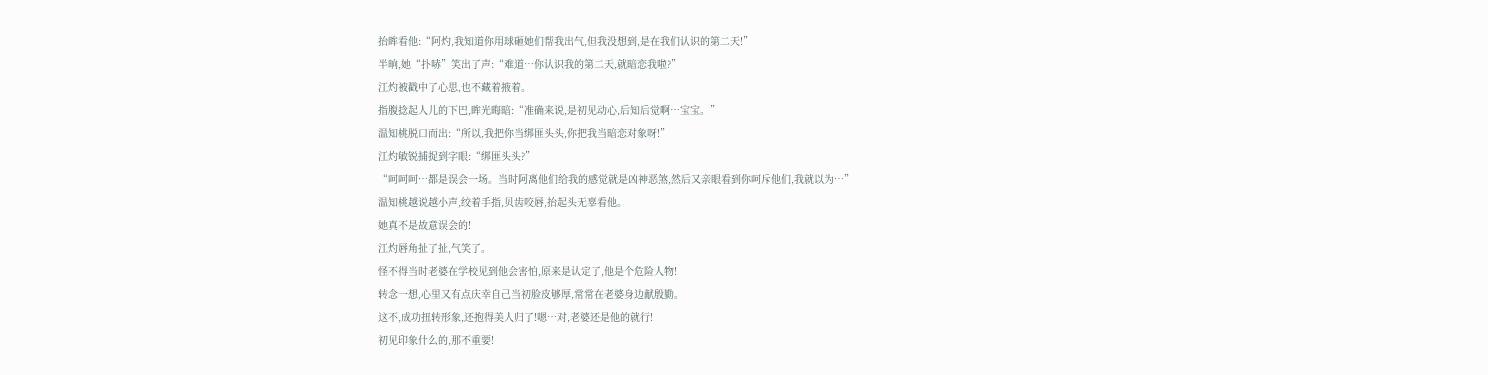抬眸看他:“阿灼,我知道你用球砸她们帮我出气,但我没想到,是在我们认识的第二天!”
半晌,她“扑哧”笑出了声:“难道…你认识我的第二天,就暗恋我啦?”
江灼被戳中了心思,也不藏着掖着。
指腹捻起人儿的下巴,眸光晦暗:“准确来说,是初见动心,后知后觉啊…宝宝。”
温知桃脱口而出:“所以,我把你当绑匪头头,你把我当暗恋对象呀!”
江灼敏锐捕捉到字眼:“绑匪头头?”
“呵呵呵…都是误会一场。当时阿离他们给我的感觉就是凶神恶煞,然后又亲眼看到你呵斥他们,我就以为…”
温知桃越说越小声,绞着手指,贝齿咬唇,抬起头无辜看他。
她真不是故意误会的!
江灼唇角扯了扯,气笑了。
怪不得当时老婆在学校见到他会害怕,原来是认定了,他是个危险人物!
转念一想,心里又有点庆幸自己当初脸皮够厚,常常在老婆身边献殷勤。
这不,成功扭转形象,还抱得美人归了!嗯…对,老婆还是他的就行!
初见印象什么的,那不重要!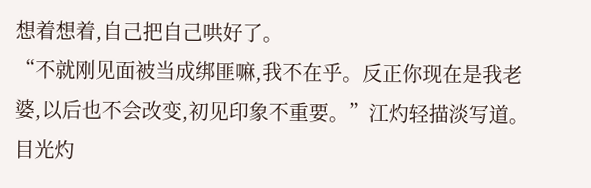想着想着,自己把自己哄好了。
“不就刚见面被当成绑匪嘛,我不在乎。反正你现在是我老婆,以后也不会改变,初见印象不重要。”江灼轻描淡写道。
目光灼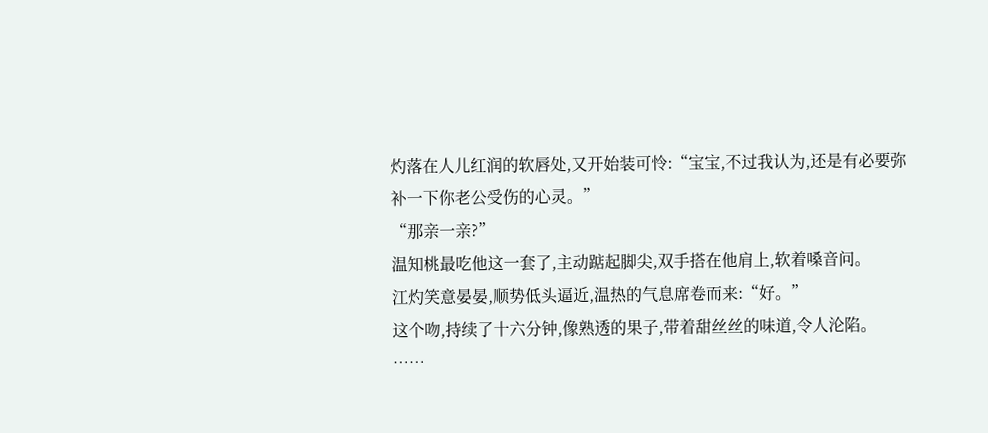灼落在人儿红润的软唇处,又开始装可怜:“宝宝,不过我认为,还是有必要弥补一下你老公受伤的心灵。”
“那亲一亲?”
温知桃最吃他这一套了,主动踮起脚尖,双手搭在他肩上,软着嗓音问。
江灼笑意晏晏,顺势低头逼近,温热的气息席卷而来:“好。”
这个吻,持续了十六分钟,像熟透的果子,带着甜丝丝的味道,令人沦陷。
……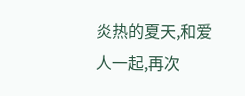炎热的夏天,和爱人一起,再次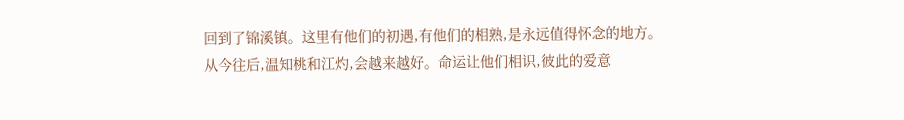回到了锦溪镇。这里有他们的初遇,有他们的相熟,是永远值得怀念的地方。
从今往后,温知桃和江灼,会越来越好。命运让他们相识,彼此的爱意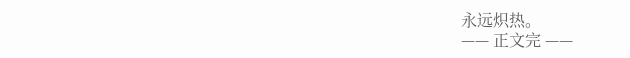永远炽热。
—— 正文完 ——